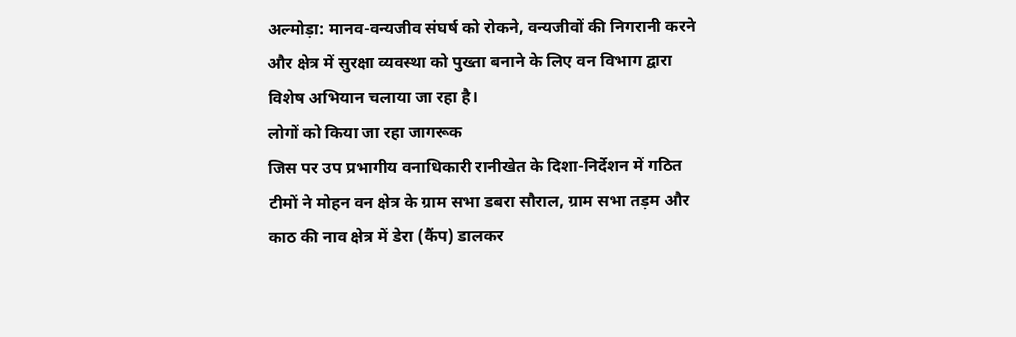अल्मोड़ा: मानव-वन्यजीव संघर्ष को रोकने, वन्यजीवों की निगरानी करने और क्षेत्र में सुरक्षा व्यवस्था को पुख्ता बनाने के लिए वन विभाग द्वारा विशेष अभियान चलाया जा रहा है।
लोगों को किया जा रहा जागरूक
जिस पर उप प्रभागीय वनाधिकारी रानीखेत के दिशा-निर्देशन में गठित टीमों ने मोहन वन क्षेत्र के ग्राम सभा डबरा सौराल, ग्राम सभा तड़म और काठ की नाव क्षेत्र में डेरा (कैंप) डालकर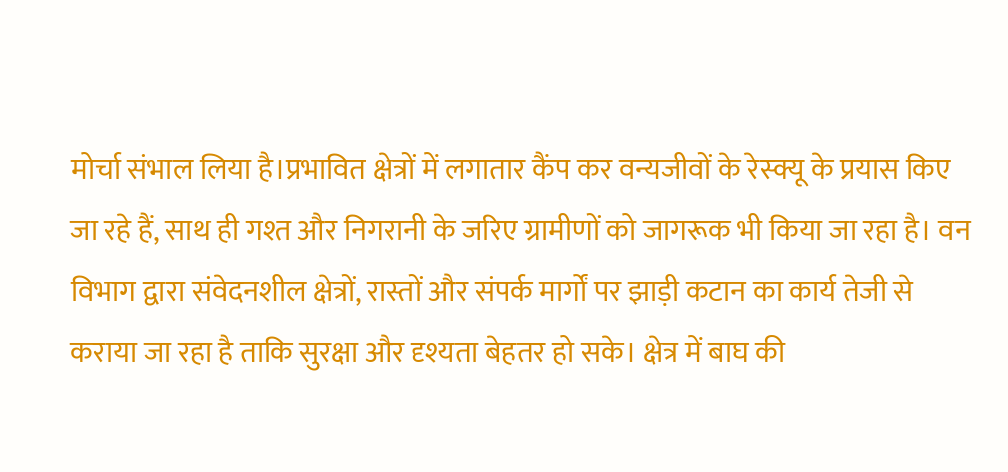मोर्चा संभाल लिया है।प्रभावित क्षेत्रों में लगातार कैंप कर वन्यजीवों के रेस्क्यू के प्रयास किए जा रहे हैं, साथ ही गश्त और निगरानी के जरिए ग्रामीणों को जागरूक भी किया जा रहा है। वन विभाग द्वारा संवेदनशील क्षेत्रों, रास्तों और संपर्क मार्गों पर झाड़ी कटान का कार्य तेजी से कराया जा रहा है ताकि सुरक्षा और दृश्यता बेहतर हो सके। क्षेत्र में बाघ की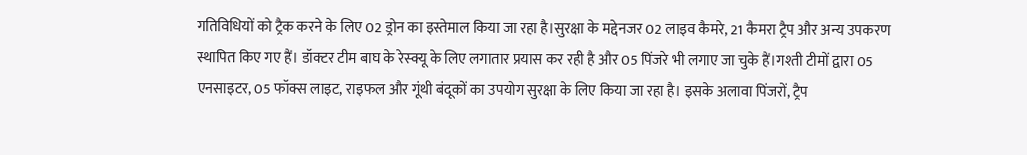गतिविधियों को ट्रैक करने के लिए 02 ड्रोन का इस्तेमाल किया जा रहा है।सुरक्षा के मद्देनजर 02 लाइव कैमरे, 21 कैमरा ट्रैप और अन्य उपकरण स्थापित किए गए हैं। डॉक्टर टीम बाघ के रेस्क्यू के लिए लगातार प्रयास कर रही है और 05 पिंजरे भी लगाए जा चुके हैं।गश्ती टीमों द्वारा 05 एनसाइटर, 05 फॉक्स लाइट, राइफल और गूंथी बंदूकों का उपयोग सुरक्षा के लिए किया जा रहा है। इसके अलावा पिंजरों, ट्रैप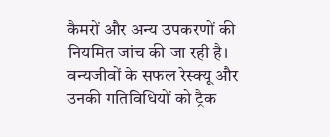कैमरों और अन्य उपकरणों की नियमित जांच की जा रही है। वन्यजीवों के सफल रेस्क्यू और उनकी गतिविधियों को ट्रैक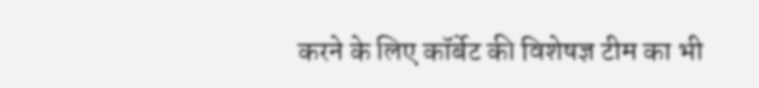करने के लिए कॉर्बेट की विशेषज्ञ टीम का भी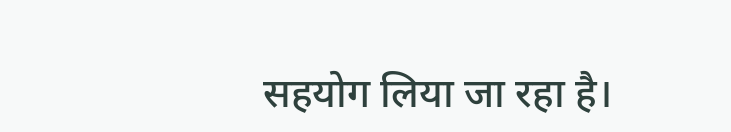सहयोग लिया जा रहा है।